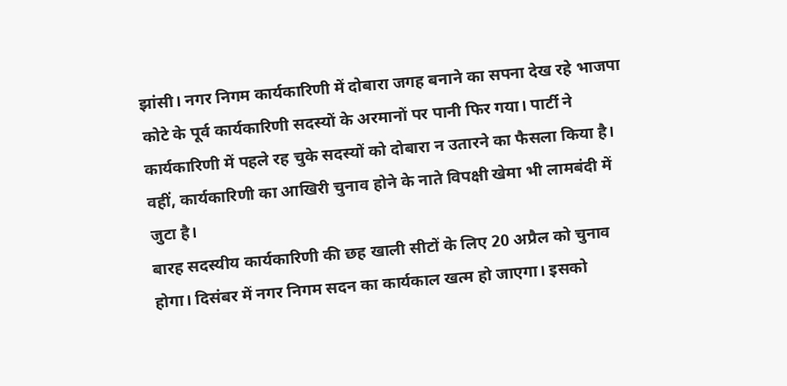झांसी। नगर निगम कार्यकारिणी में दोबारा जगह बनाने का सपना देख रहे भाजपा कोटे के पूर्व कार्यकारिणी सदस्यों के अरमानों पर पानी फिर गया। पार्टी ने कार्यकारिणी में पहले रह चुके सदस्यों को दोबारा न उतारने का फैसला किया है। वहीं, कार्यकारिणी का आखिरी चुनाव होने के नाते विपक्षी खेमा भी लामबंदी में जुटा है।
बारह सदस्यीय कार्यकारिणी की छह खाली सीटों के लिए 20 अप्रैल को चुनाव होगा। दिसंबर में नगर निगम सदन का कार्यकाल खत्म हो जाएगा। इसको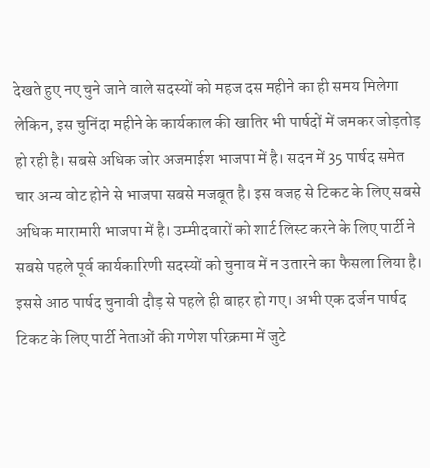देखते हुए नए चुने जाने वाले सदस्यों को महज दस महीने का ही समय मिलेगा लेकिन, इस चुनिंदा महीने के कार्यकाल की खातिर भी पार्षदों में जमकर जोड़तोड़ हो रही है। सबसे अधिक जोर अजमाईश भाजपा में है। सदन में 35 पार्षद समेत चार अन्य वोट होने से भाजपा सबसे मजबूत है। इस वजह से टिकट के लिए सबसे अधिक मारामारी भाजपा में है। उम्मीदवारों को शार्ट लिस्ट करने के लिए पार्टी ने सबसे पहले पूर्व कार्यकारिणी सदस्यों को चुनाव में न उतारने का फैसला लिया है। इससे आठ पार्षद चुनावी दौड़ से पहले ही बाहर हो गए। अभी एक दर्जन पार्षद टिकट के लिए पार्टी नेताओं की गणेश परिक्रमा में जुटे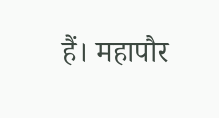हैं। महापौर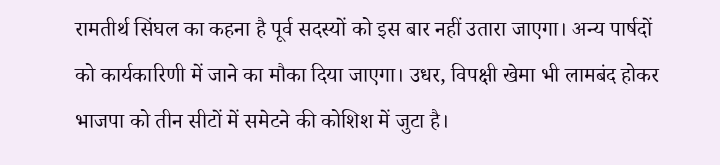रामतीर्थ सिंघल का कहना है पूर्व सदस्यों को इस बार नहीं उतारा जाएगा। अन्य पार्षदों को कार्यकारिणी में जाने का मौका दिया जाएगा। उधर, विपक्षी खेमा भी लामबंद होकर भाजपा को तीन सीटों में समेटने की कोशिश में जुटा है।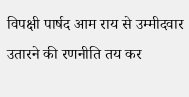विपक्षी पार्षद आम राय से उम्मीदवार उतारने की रणनीति तय कर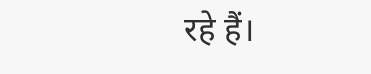रहे हैं।